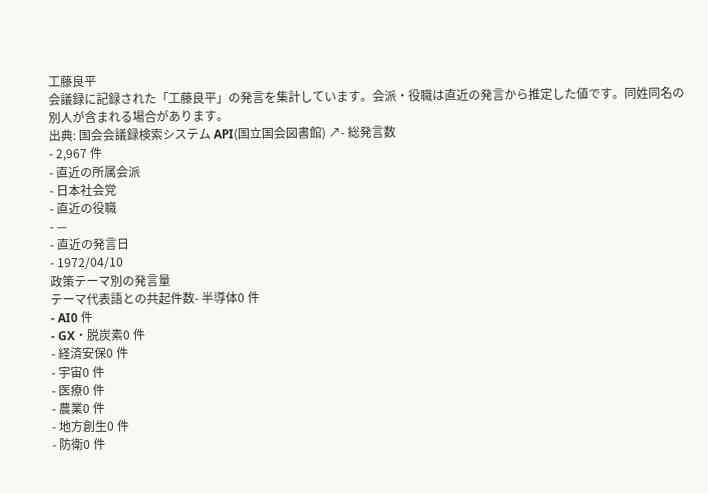工藤良平
会議録に記録された「工藤良平」の発言を集計しています。会派・役職は直近の発言から推定した値です。同姓同名の別人が含まれる場合があります。
出典: 国会会議録検索システム API(国立国会図書館) ↗- 総発言数
- 2,967 件
- 直近の所属会派
- 日本社会党
- 直近の役職
- —
- 直近の発言日
- 1972/04/10
政策テーマ別の発言量
テーマ代表語との共起件数- 半導体0 件
- AI0 件
- GX・脱炭素0 件
- 経済安保0 件
- 宇宙0 件
- 医療0 件
- 農業0 件
- 地方創生0 件
- 防衛0 件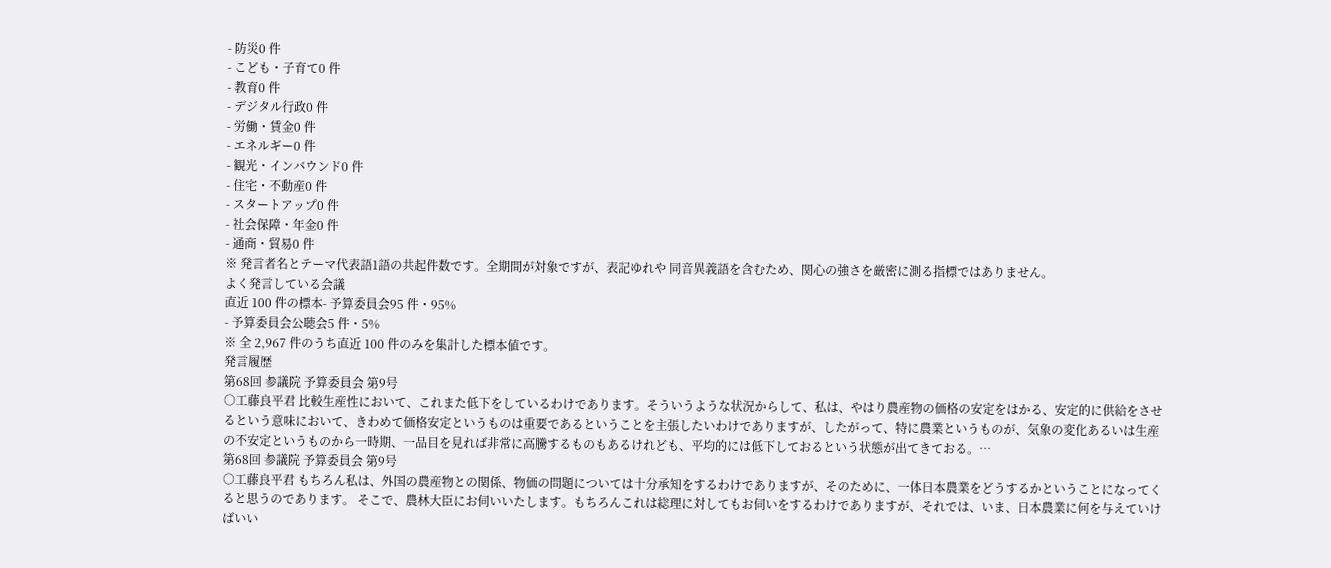- 防災0 件
- こども・子育て0 件
- 教育0 件
- デジタル行政0 件
- 労働・賃金0 件
- エネルギー0 件
- 観光・インバウンド0 件
- 住宅・不動産0 件
- スタートアップ0 件
- 社会保障・年金0 件
- 通商・貿易0 件
※ 発言者名とテーマ代表語1語の共起件数です。全期間が対象ですが、表記ゆれや 同音異義語を含むため、関心の強さを厳密に測る指標ではありません。
よく発言している会議
直近 100 件の標本- 予算委員会95 件・95%
- 予算委員会公聴会5 件・5%
※ 全 2,967 件のうち直近 100 件のみを集計した標本値です。
発言履歴
第68回 参議院 予算委員会 第9号
○工藤良平君 比較生産性において、これまた低下をしているわけであります。そういうような状況からして、私は、やはり農産物の価格の安定をはかる、安定的に供給をさせるという意味において、きわめて価格安定というものは重要であるということを主張したいわけでありますが、したがって、特に農業というものが、気象の変化あるいは生産の不安定というものから一時期、一品目を見れば非常に高騰するものもあるけれども、平均的には低下しておるという状態が出てきておる。…
第68回 参議院 予算委員会 第9号
○工藤良平君 もちろん私は、外国の農産物との関係、物価の問題については十分承知をするわけでありますが、そのために、一体日本農業をどうするかということになってくると思うのであります。 そこで、農林大臣にお伺いいたします。もちろんこれは総理に対してもお伺いをするわけでありますが、それでは、いま、日本農業に何を与えていけばいい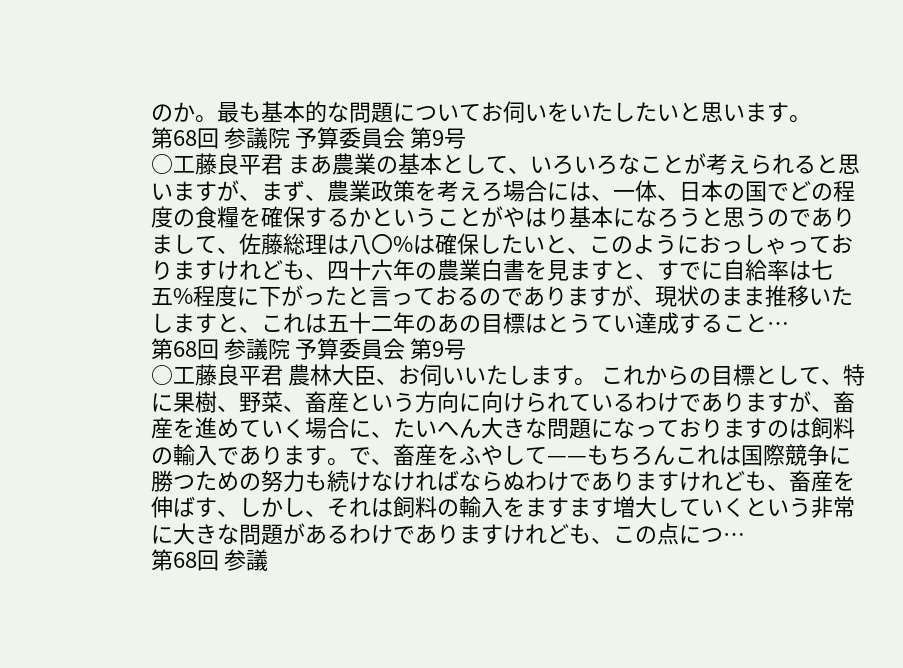のか。最も基本的な問題についてお伺いをいたしたいと思います。
第68回 参議院 予算委員会 第9号
○工藤良平君 まあ農業の基本として、いろいろなことが考えられると思いますが、まず、農業政策を考えろ場合には、一体、日本の国でどの程度の食糧を確保するかということがやはり基本になろうと思うのでありまして、佐藤総理は八〇%は確保したいと、このようにおっしゃっておりますけれども、四十六年の農業白書を見ますと、すでに自給率は七五%程度に下がったと言っておるのでありますが、現状のまま推移いたしますと、これは五十二年のあの目標はとうてい達成すること…
第68回 参議院 予算委員会 第9号
○工藤良平君 農林大臣、お伺いいたします。 これからの目標として、特に果樹、野菜、畜産という方向に向けられているわけでありますが、畜産を進めていく場合に、たいへん大きな問題になっておりますのは飼料の輸入であります。で、畜産をふやして——もちろんこれは国際競争に勝つための努力も続けなければならぬわけでありますけれども、畜産を伸ばす、しかし、それは飼料の輸入をますます増大していくという非常に大きな問題があるわけでありますけれども、この点につ…
第68回 参議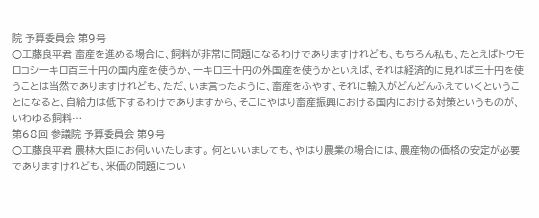院 予算委員会 第9号
○工藤良平君 畜産を進める場合に、飼料が非常に問題になるわけでありますけれども、もちろん私も、たとえばトウモロコシ一キロ百三十円の国内産を使うか、一キロ三十円の外国産を使うかといえば、それは経済的に見れば三十円を使うことは当然でありますけれども、ただ、いま言ったように、畜産をふやす、それに輸入がどんどんふえていくということになると、自給力は低下するわけでありますから、そこにやはり畜産振興における国内における対策というものが、いわゆる飼料…
第68回 参議院 予算委員会 第9号
○工藤良平君 農林大臣にお伺いいたします。 何といいましても、やはり農業の場合には、農産物の価格の安定が必要でありますけれども、米価の問題につい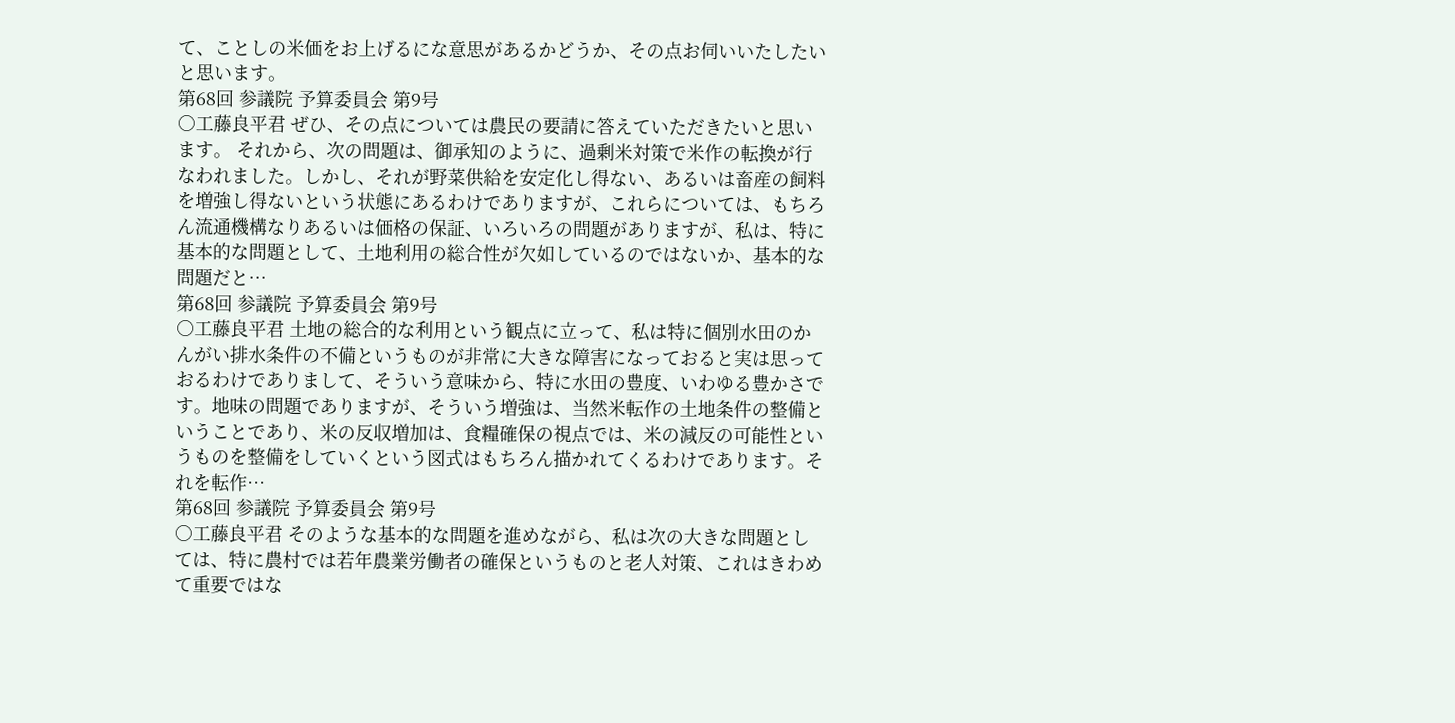て、ことしの米価をお上げるにな意思があるかどうか、その点お伺いいたしたいと思います。
第68回 参議院 予算委員会 第9号
○工藤良平君 ぜひ、その点については農民の要請に答えていただきたいと思います。 それから、次の問題は、御承知のように、過剰米対策で米作の転換が行なわれました。しかし、それが野菜供給を安定化し得ない、あるいは畜産の飼料を増強し得ないという状態にあるわけでありますが、これらについては、もちろん流通機構なりあるいは価格の保証、いろいろの問題がありますが、私は、特に基本的な問題として、土地利用の総合性が欠如しているのではないか、基本的な問題だと…
第68回 参議院 予算委員会 第9号
○工藤良平君 土地の総合的な利用という観点に立って、私は特に個別水田のかんがい排水条件の不備というものが非常に大きな障害になっておると実は思っておるわけでありまして、そういう意味から、特に水田の豊度、いわゆる豊かさです。地味の問題でありますが、そういう増強は、当然米転作の土地条件の整備ということであり、米の反収増加は、食糧確保の視点では、米の減反の可能性というものを整備をしていくという図式はもちろん描かれてくるわけであります。それを転作…
第68回 参議院 予算委員会 第9号
○工藤良平君 そのような基本的な問題を進めながら、私は次の大きな問題としては、特に農村では若年農業労働者の確保というものと老人対策、これはきわめて重要ではな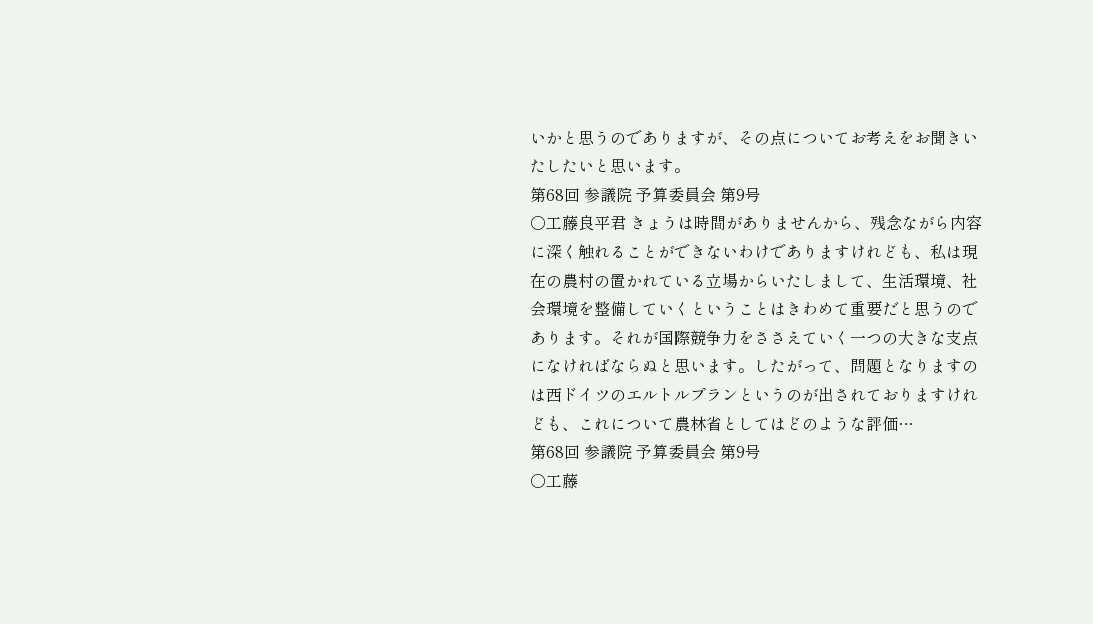いかと思うのでありますが、その点についてお考えをお聞きいたしたいと思います。
第68回 参議院 予算委員会 第9号
○工藤良平君 きょうは時間がありませんから、残念ながら内容に深く触れることができないわけでありますけれども、私は現在の農村の置かれている立場からいたしまして、生活環境、社会環境を整備していくということはきわめて重要だと思うのであります。それが国際競争力をささえていく一つの大きな支点になければならぬと思います。したがって、問題となりますのは西ドイツのエルトルプランというのが出されておりますけれども、これについて農林省としてはどのような評価…
第68回 参議院 予算委員会 第9号
○工藤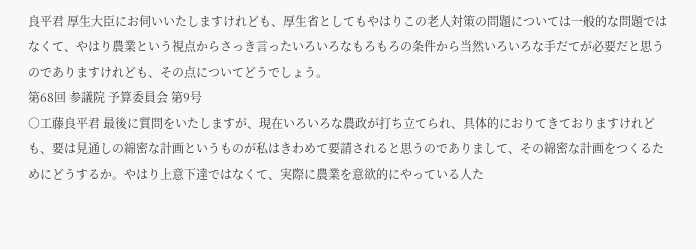良平君 厚生大臣にお伺いいたしますけれども、厚生省としてもやはりこの老人対策の問題については一般的な問題ではなくて、やはり農業という視点からさっき言ったいろいろなもろもろの条件から当然いろいろな手だてが必要だと思うのでありますけれども、その点についてどうでしょう。
第68回 参議院 予算委員会 第9号
○工藤良平君 最後に質問をいたしますが、現在いろいろな農政が打ち立てられ、具体的におりてきておりますけれども、要は見通しの綿密な計画というものが私はきわめて要請されると思うのでありまして、その綿密な計画をつくるためにどうするか。やはり上意下達ではなくて、実際に農業を意欲的にやっている人た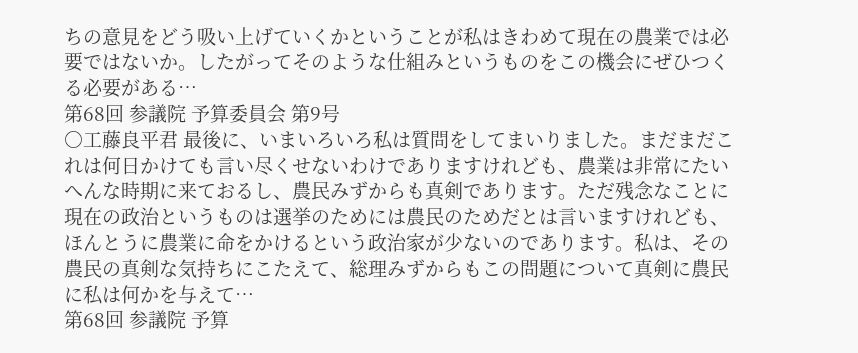ちの意見をどう吸い上げていくかということが私はきわめて現在の農業では必要ではないか。したがってそのような仕組みというものをこの機会にぜひつくる必要がある…
第68回 参議院 予算委員会 第9号
○工藤良平君 最後に、いまいろいろ私は質問をしてまいりました。まだまだこれは何日かけても言い尽くせないわけでありますけれども、農業は非常にたいへんな時期に来ておるし、農民みずからも真剣であります。ただ残念なことに現在の政治というものは選挙のためには農民のためだとは言いますけれども、ほんとうに農業に命をかけるという政治家が少ないのであります。私は、その農民の真剣な気持ちにこたえて、総理みずからもこの問題について真剣に農民に私は何かを与えて…
第68回 参議院 予算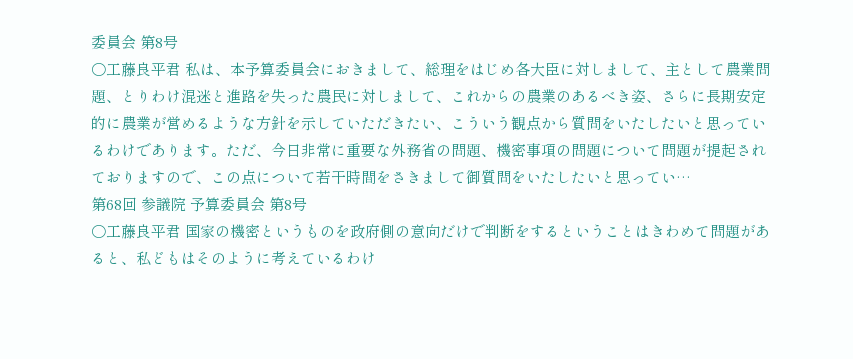委員会 第8号
○工藤良平君 私は、本予算委員会におきまして、総理をはじめ各大臣に対しまして、主として農業問題、とりわけ混迷と進路を失った農民に対しまして、これからの農業のあるべき姿、さらに長期安定的に農業が営めるような方針を示していただきたい、こういう観点から質問をいたしたいと思っているわけであります。ただ、今日非常に重要な外務省の問題、機密事項の問題について問題が提起されておりますので、この点について若干時間をさきまして御質問をいたしたいと思ってい…
第68回 参議院 予算委員会 第8号
○工藤良平君 国家の機密というものを政府側の意向だけで判断をするということはきわめて問題があると、私どもはそのように考えているわけ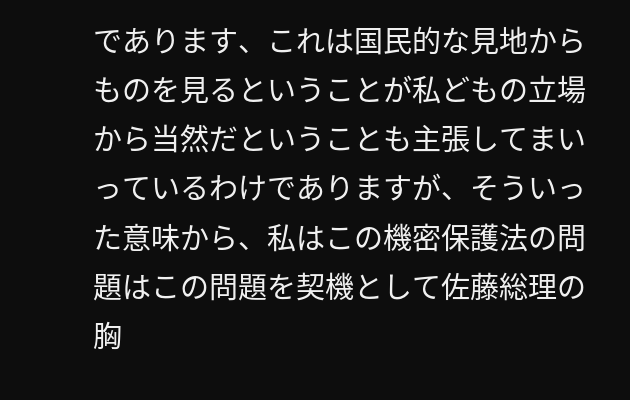であります、これは国民的な見地からものを見るということが私どもの立場から当然だということも主張してまいっているわけでありますが、そういった意味から、私はこの機密保護法の問題はこの問題を契機として佐藤総理の胸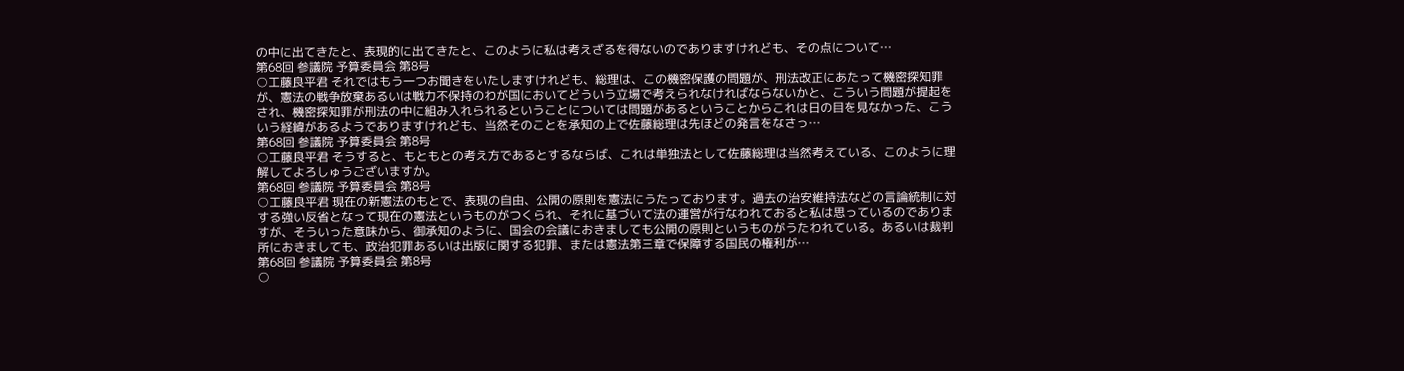の中に出てきたと、表現的に出てきたと、このように私は考えざるを得ないのでありますけれども、その点について…
第68回 参議院 予算委員会 第8号
○工藤良平君 それではもう一つお聞きをいたしますけれども、総理は、この機密保護の問題が、刑法改正にあたって機密探知罪が、憲法の戦争放棄あるいは戦力不保持のわが国においてどういう立場で考えられなければならないかと、こういう問題が提起をされ、機密探知罪が刑法の中に組み入れられるということについては問題があるということからこれは日の目を見なかった、こういう経緯があるようでありますけれども、当然そのことを承知の上で佐藤総理は先ほどの発言をなさっ…
第68回 参議院 予算委員会 第8号
○工藤良平君 そうすると、もともとの考え方であるとするならば、これは単独法として佐藤総理は当然考えている、このように理解してよろしゅうございますか。
第68回 参議院 予算委員会 第8号
○工藤良平君 現在の新憲法のもとで、表現の自由、公開の原則を憲法にうたっております。過去の治安維持法などの言論統制に対する強い反省となって現在の憲法というものがつくられ、それに基づいて法の運営が行なわれておると私は思っているのでありますが、そういった意味から、御承知のように、国会の会議におきましても公開の原則というものがうたわれている。あるいは裁判所におきましても、政治犯罪あるいは出版に関する犯罪、または憲法第三章で保障する国民の権利が…
第68回 参議院 予算委員会 第8号
○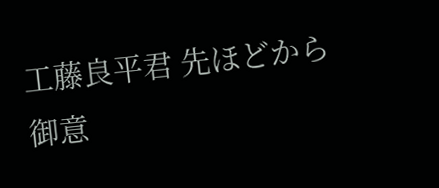工藤良平君 先ほどから御意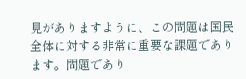見がありますように、この問題は国民全体に対する非常に重要な課題であります。問題であり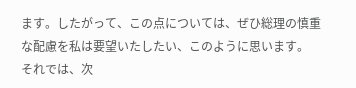ます。したがって、この点については、ぜひ総理の慎重な配慮を私は要望いたしたい、このように思います。 それでは、次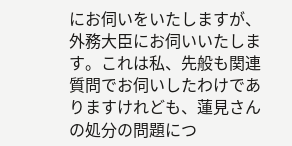にお伺いをいたしますが、外務大臣にお伺いいたします。これは私、先般も関連質問でお伺いしたわけでありますけれども、蓮見さんの処分の問題につ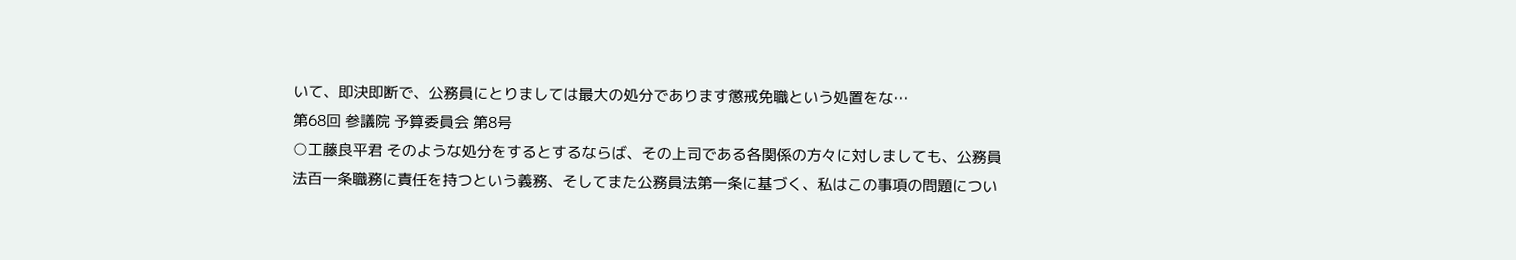いて、即決即断で、公務員にとりましては最大の処分であります懲戒免職という処置をな…
第68回 参議院 予算委員会 第8号
○工藤良平君 そのような処分をするとするならば、その上司である各関係の方々に対しましても、公務員法百一条職務に責任を持つという義務、そしてまた公務員法第一条に基づく、私はこの事項の問題につい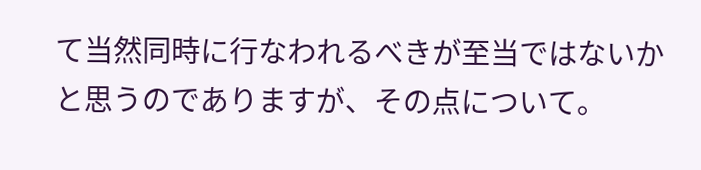て当然同時に行なわれるべきが至当ではないかと思うのでありますが、その点について。